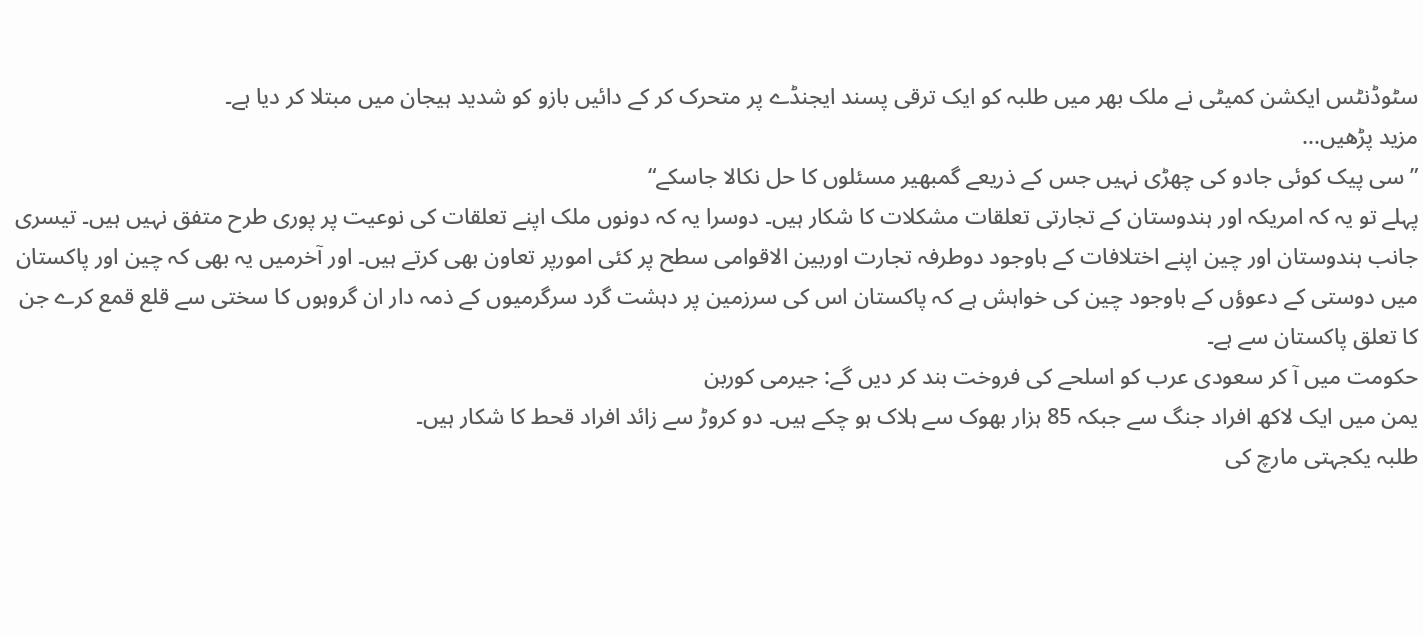سٹوڈنٹس ایکشن کمیٹی نے ملک بھر میں طلبہ کو ایک ترقی پسند ایجنڈے پر متحرک کر کے دائیں بازو کو شدید ہیجان میں مبتلا کر دیا ہے۔
مزید پڑھیں...
”سی پیک کوئی جادو کی چھڑی نہیں جس کے ذریعے گمبھیر مسئلوں کا حل نکالا جاسکے“
پہلے تو یہ کہ امریکہ اور ہندوستان کے تجارتی تعلقات مشکلات کا شکار ہیں۔ دوسرا یہ کہ دونوں ملک اپنے تعلقات کی نوعیت پر پوری طرح متفق نہیں ہیں۔ تیسری جانب ہندوستان اور چین اپنے اختلافات کے باوجود دوطرفہ تجارت اوربین الاقوامی سطح پر کئی امورپر تعاون بھی کرتے ہیں۔ اور آخرمیں یہ بھی کہ چین اور پاکستان میں دوستی کے دعوؤں کے باوجود چین کی خواہش ہے کہ پاکستان اس کی سرزمین پر دہشت گرد سرگرمیوں کے ذمہ دار ان گروہوں کا سختی سے قلع قمع کرے جن کا تعلق پاکستان سے ہے۔
حکومت میں آ کر سعودی عرب کو اسلحے کی فروخت بند کر دیں گے: جیرمی کوربن
یمن میں ایک لاکھ افراد جنگ سے جبکہ 85 ہزار بھوک سے ہلاک ہو چکے ہیں۔ دو کروڑ سے زائد افراد قحط کا شکار ہیں۔
طلبہ یکجہتی مارچ کی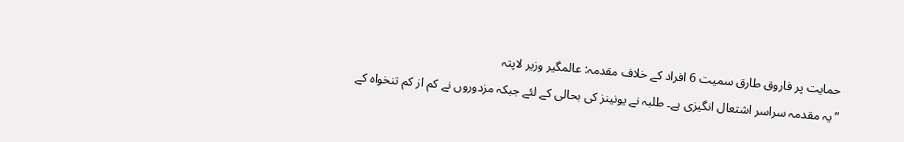حمایت پر فاروق طارق سمیت 6 افراد کے خلاف مقدمہ: عالمگیر وزیر لاپتہ
”یہ مقدمہ سراسر اشتعال انگیزی ہے۔ طلبہ نے یونینز کی بحالی کے لئے جبکہ مزدوروں نے کم از کم تنخواہ کے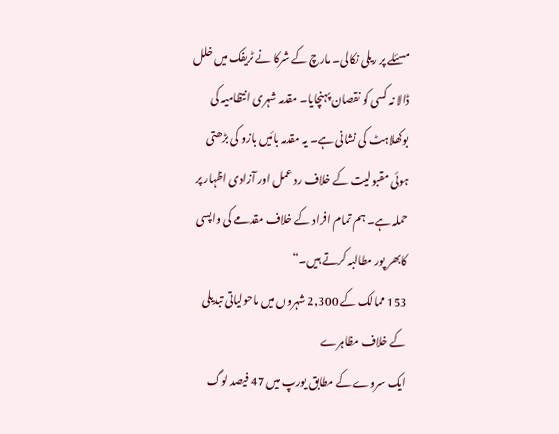مسئلے پر ریلی نکالی۔ مارچ کے شرکا نے ٹریفک میں خلل ڈالا نہ کسی کو نقصان پہنچایا۔ مقدمہ شہری انتظامیہ کی بوکھلاہٹ کی نشانی ہے۔ یہ مقدمہ بائیں بازو کی بڑھتی ہوئی مقبولیت کے خلاف رد عمل اور آزادی اظہار پر حملہ ہے۔ ہم تمام افراد کے خلاف مقدمے کی واپسی کابھر پور مطالبہ کرتے ہیں۔“
153 ممالک کے 2,300 شہروں میں ماحولیاتی تبدیلی کے خلاف مظاہرے
ایک سروے کے مطابق یورپ میں 47 فیصد لوگ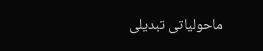ماحولیاتی تبدیلی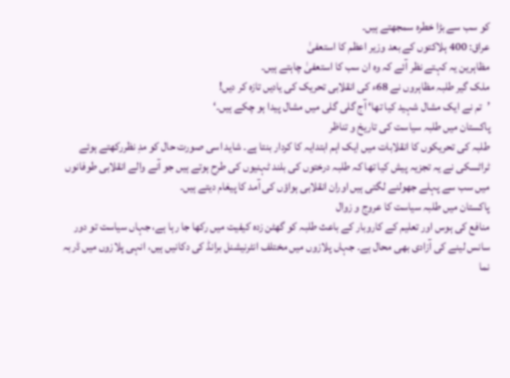کو سب سے بڑا خطرہ سمجھتے ہیں۔
عراق: 400 ہلاکتوں کے بعد وزیر اعظم کا استعفیٰ
مظاہرین یہ کہتے نظر آئے کہ وہ ان سب کا استعفیٰ چاہتے ہیں۔
ملک گیر طلبہ مظاہروں نے 68ء کی انقلابی تحریک کی یادیں تازہ کر دیں!
’تم نے ایک مشال شہید کیا تھا‘ آج گلی گلی میں مشال پیدا ہو چکے ہیں۔‘
پاکستان میں طلبہ سیاست کی تاریخ و تناظر
طلبہ کی تحریکوں کا انقلابات میں ایک اہم ابتدایہ کا کردار بنتا ہے۔ شاید اسی صورت حال کو مدِ نظررکھتے ہوئے ٹراٹسکی نے یہ تجزیہ پیش کیا تھا کہ طلبہ درختوں کی بلند ٹہنیوں کی طرح ہوتے ہیں جو آنے والے انقلابی طوفانوں میں سب سے پہلے جھولنے لگتی ہیں اوران انقلابی ہواؤں کی آمد کا پیغام دیتے ہیں۔
پاکستان میں طلبہ سیاست کا عروج و زوال
منافع کی ہوس اور تعلیم کے کاروبار کے باعث طلبہ کو گھٹن زدہ کیفیت میں رکھا جا رہا ہے، جہاں سیاست تو دور سانس لینے کی آزادی بھی محال ہے۔ جہاں پلازوں میں مختلف انٹرنیشنل برانڈ کی دکانیں ہیں، انہی پلازوں میں ڈربہ نما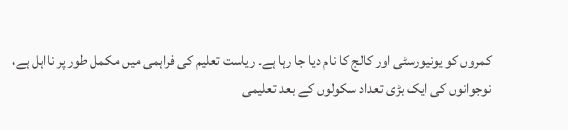کمروں کو یونیورسٹی اور کالج کا نام دیا جا رہا ہے۔ ریاست تعلیم کی فراہمی میں مکمل طور پر نااہل ہے، نوجوانوں کی ایک بڑی تعداد سکولوں کے بعد تعلیمی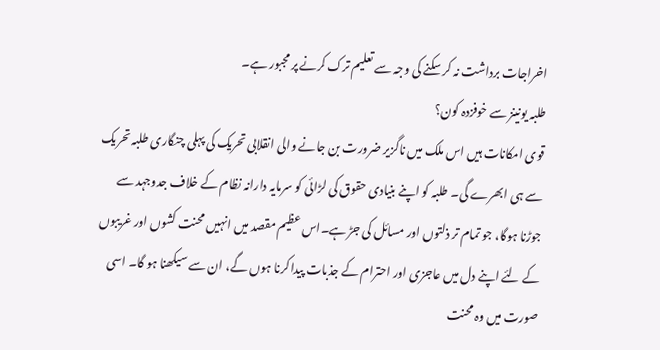اخراجات برداشت نہ کر سکنے کی وجہ سے تعلیم ترک کرنے پر مجبور ہے۔
طلبہ یونینز سے خوفزدہ کون؟
قوی امکانات ہیں اس ملک میں ناگزیر ضرورت بن جانے والی انقلابی تحریک کی پہلی چنگاری طلبہ تحریک سے ہی ابھرے گی۔ طلبہ کو اپنے بنیادی حقوق کی لڑائی کو سرمایہ دارانہ نظام کے خلاف جدوجہد سے جوڑنا ہوگا، جو تمام تر ذلتوں اور مسائل کی جڑ ہے۔اس عظیم مقصد میں انہیں محنت کشوں اور غریبوں کے لئے اپنے دل میں عاجزی اور احترام کے جذبات پیدا کرنا ہوں گے، ان سے سیکھنا ہو گا۔ اسی صورت میں وہ محنت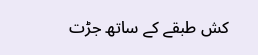کش طبقے کے ساتھ جڑت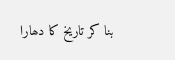بنا کر تاریخ کا دھارا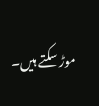موڑ سکتے ہیں۔